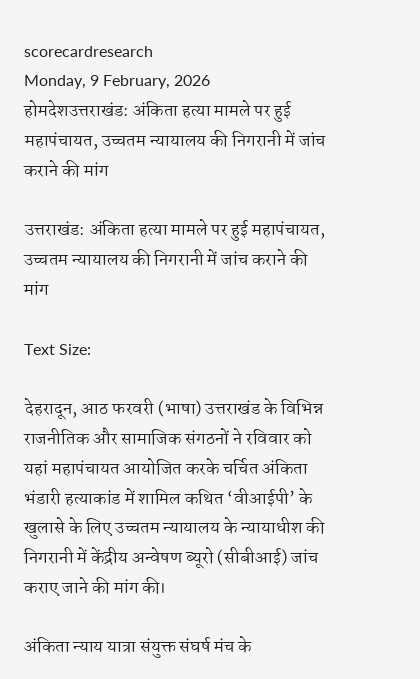scorecardresearch
Monday, 9 February, 2026
होमदेशउत्तराखंड: अंकिता हत्या मामले पर हुई महापंचायत, उच्चतम न्यायालय की निगरानी में जांच कराने की मांग

उत्तराखंड: अंकिता हत्या मामले पर हुई महापंचायत, उच्चतम न्यायालय की निगरानी में जांच कराने की मांग

Text Size:

देहरादून, आठ फरवरी (भाषा) उत्तराखंड के विभिन्न राजनीतिक और सामाजिक संगठनों ने रविवार को यहां महापंचायत आयोजित करके चर्चित अंकिता भंडारी हत्याकांड में शामिल कथित ‘वीआईपी’ के खुलासे के लिए उच्चतम न्यायालय के न्यायाधीश की निगरानी में केंद्रीय अन्वेषण ब्यूरो (सीबीआई) जांच कराए जाने की मांग की।

अंकिता न्याय यात्रा संयुक्त संघर्ष मंच के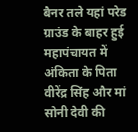बैनर तले यहां परेड ग्राउंड के बाहर हुई महापंचायत में अंकिता के पिता वीरेंद्र सिंह और मां सोनी देवी की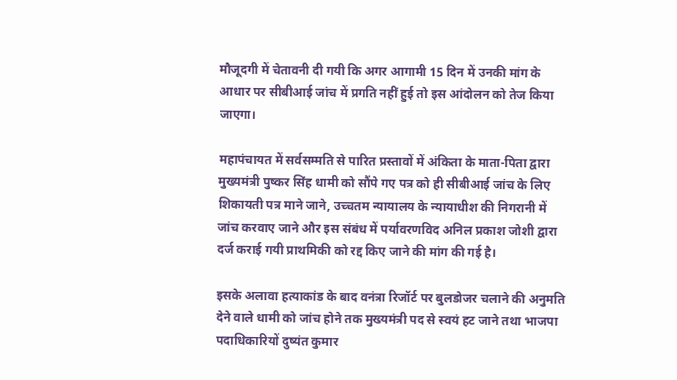मौजूदगी में चेतावनी दी गयी कि अगर आगामी 15 दिन में उनकी मांग के आधार पर सीबीआई जांच में प्रगति नहीं हुई तो इस आंदोलन को तेज किया जाएगा।

महापंचायत में सर्वसम्मति से पारित प्रस्तावों में अंकिता के माता-पिता द्वारा मुख्यमंत्री पुष्कर सिंह धामी को सौंपे गए पत्र को ही सीबीआई जांच के लिए शिकायती पत्र माने जाने, उच्चतम न्यायालय के न्यायाधीश की निगरानी में जांच करवाए जाने और इस संबंध में पर्यावरणविद अनिल प्रकाश जोशी द्वारा दर्ज कराई गयी प्राथमिकी को रद्द किए जाने की मांग की गई है।

इसके अलावा हत्याकांड के बाद वनंत्रा रिजॉर्ट पर बुलडोजर चलाने की अनुमति देने वाले धामी को जांच होने तक मुख्यमंत्री पद से स्वयं हट जाने तथा भाजपा पदाधिकारियों दुष्यंत कुमार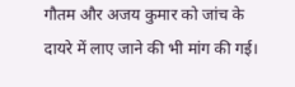गौतम और अजय कुमार को जांच के दायरे में लाए जाने की भी मांग की गई।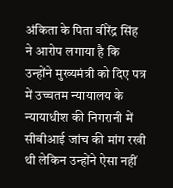अंकिता के पिता वीरेंद्र सिंह ने आरोप लगाया है कि उन्होंने मुख्यमंत्री को दिए पत्र में उच्चतम न्यायालय के न्यायाधीश की निगरानी में सीबीआई जांच की मांग रखी थी लेकिन उन्होंने ऐसा नहीं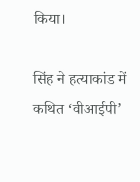किया।

सिंह ने हत्याकांड में कथित ‘वीआईपी’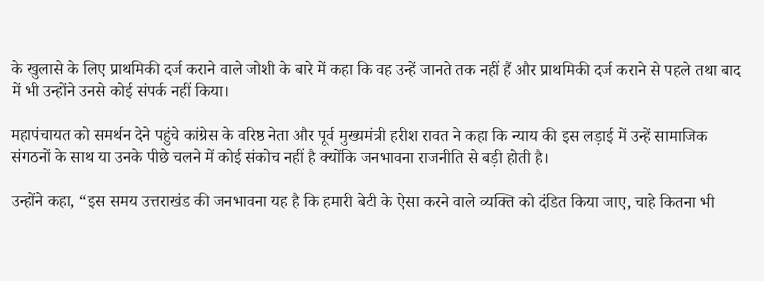के खुलासे के लिए प्राथमिकी दर्ज कराने वाले जोशी के बारे में कहा कि वह उन्हें जानते तक नहीं हैं और प्राथमिकी दर्ज कराने से पहले तथा बाद में भी उन्होंने उनसे कोई संपर्क नहीं किया।

महापंचायत को समर्थन देने पहुंचे कांग्रेस के वरिष्ठ नेता और पूर्व मुख्यमंत्री हरीश रावत ने कहा कि न्याय की इस लड़ाई में उन्हें सामाजिक संगठनों के साथ या उनके पीछे चलने में कोई संकोच नहीं है क्योंकि जनभावना राजनीति से बड़ी होती है।

उन्होंने कहा, “इस समय उत्तराखंड की जनभावना यह है कि हमारी बेटी के ऐसा करने वाले व्यक्ति को दंडित किया जाए, चाहे कितना भी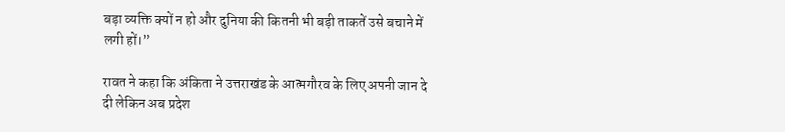बड़ा व्यक्ति क्यों न हो और दुनिया की कितनी भी बड़ी ताकतें उसे बचाने में लगी हों।”

रावत ने कहा कि अंकिता ने उत्तराखंड के आत्मगौरव के लिए अपनी जान दे दी लेकिन अब प्रदेश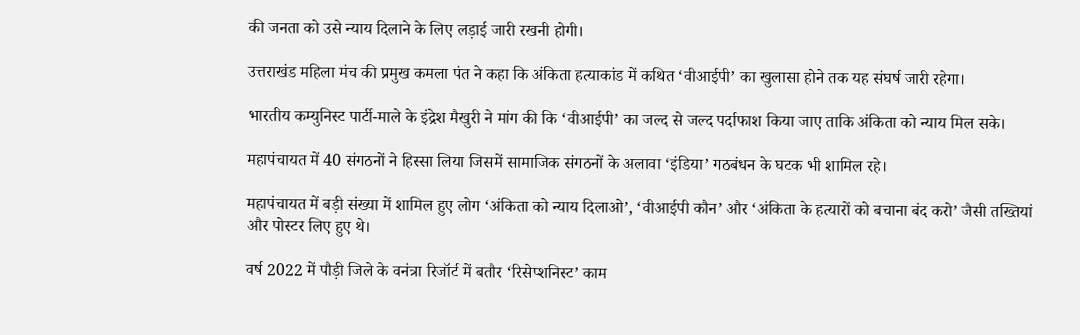की जनता को उसे न्याय दिलाने के लिए लड़ाई जारी रखनी होगी।

उत्तराखंड महिला मंच की प्रमुख कमला पंत ने कहा कि अंकिता हत्याकांड में कथित ‘वीआईपी’ का खुलासा होने तक यह संघर्ष जारी रहेगा।

भारतीय कम्युनिस्ट पार्टी-माले के इंद्रेश मैखुरी ने मांग की कि ‘वीआईपी’ का जल्द से जल्द पर्दाफाश किया जाए ताकि अंकिता को न्याय मिल सके।

महापंचायत में 40 संगठनों ने हिस्सा लिया जिसमें सामाजिक संगठनों के अलावा ‘इंडिया’ गठबंधन के घटक भी शामिल रहे।

महापंचायत में बड़ी संख्या में शामिल हुए लोग ‘अंकिता को न्याय दिलाओ’, ‘वीआईपी कौन’ और ‘अंकिता के हत्यारों को बचाना बंद करो’ जैसी तख्तियां और पोस्टर लिए हुए थे।

वर्ष 2022 में पौड़ी जिले के वनंत्रा रिजॉर्ट में बतौर ‘रिसेप्शनिस्ट’ काम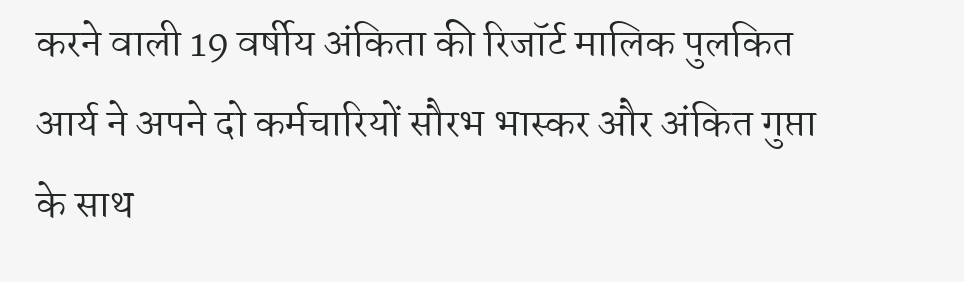करने वाली 19 वर्षीय अंकिता की रिजॉर्ट मालिक पुलकित आर्य ने अपने दो कर्मचारियों सौरभ भास्कर और अंकित गुप्ता के साथ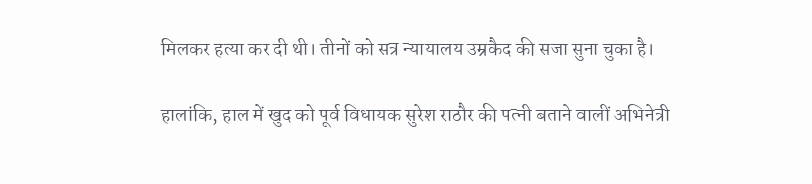मिलकर हत्या कर दी थी। तीनों को सत्र न्यायालय उम्रकैद की सजा सुना चुका है।

हालांकि, हाल में खुद को पूर्व विधायक सुरेश राठौर की पत्नी बताने वालीं अभिनेत्री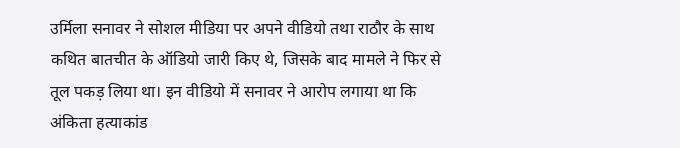उर्मिला सनावर ने सोशल मीडिया पर अपने वीडियो तथा राठौर के साथ कथित बातचीत के ऑडियो जारी किए थे, जिसके बाद मामले ने फिर से तूल पकड़ लिया था। इन वीडियो में सनावर ने आरोप लगाया था कि अंकिता हत्याकांड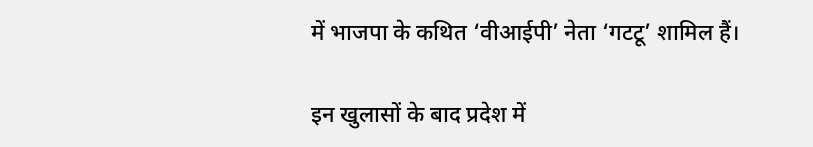में भाजपा के कथित ‘वीआईपी’ नेता ‘गटटू’ शामिल हैं।

इन खुलासों के बाद प्रदेश में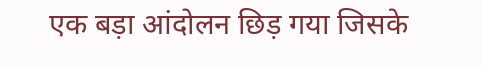एक बड़ा आंदोलन छिड़ गया जिसके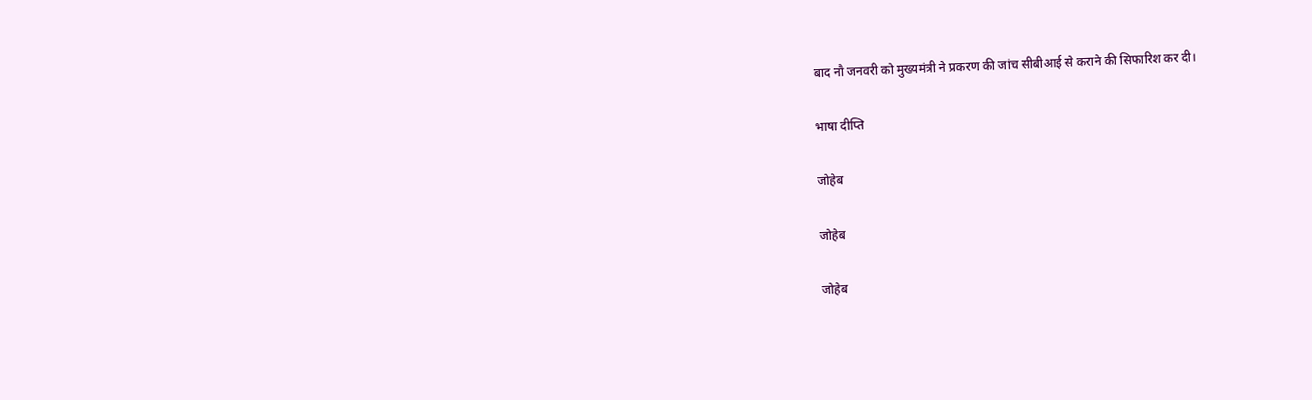बाद नौ जनवरी को मुख्यमंत्री ने प्रकरण की जांच सीबीआई से कराने की सिफारिश कर दी।

भाषा दीप्ति

जोहेब

जोहेब

जोहेब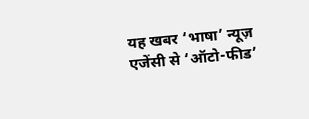यह खबर ‘भाषा’ न्यूज़ एजेंसी से ‘ऑटो-फीड’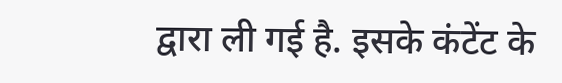द्वारा ली गई है. इसके कंटेंट के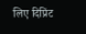लिए दिप्रिंट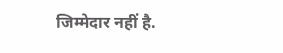जिम्मेदार नहीं है.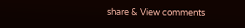share & View comments